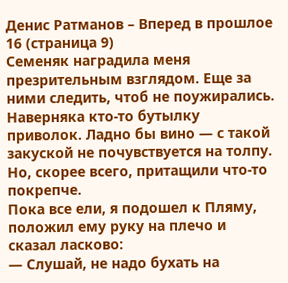Денис Ратманов – Вперед в прошлое 16 (страница 9)
Семеняк наградила меня презрительным взглядом. Еще за ними следить, чтоб не поужирались. Наверняка кто-то бутылку приволок. Ладно бы вино — с такой закуской не почувствуется на толпу. Но, скорее всего, притащили что-то покрепче.
Пока все ели, я подошел к Пляму, положил ему руку на плечо и сказал ласково:
— Слушай, не надо бухать на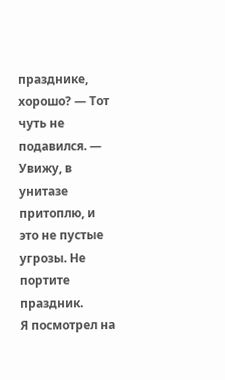празднике, хорошо? — Тот чуть не подавился. — Увижу, в унитазе притоплю, и это не пустые угрозы. Не портите праздник.
Я посмотрел на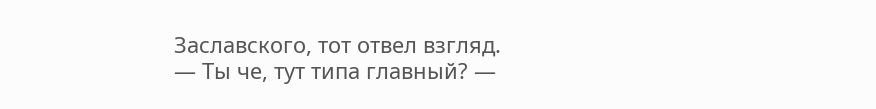Заславского, тот отвел взгляд.
— Ты че, тут типа главный? —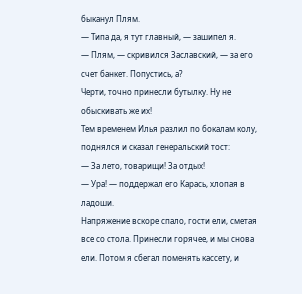быканул Плям.
— Типа да, я тут главный, — зашипел я.
— Плям, — скривился Заславский, — за его счет банкет. Попустись, а?
Черти, точно принесли бутылку. Ну не обыскивать же их!
Тем временем Илья разлил по бокалам колу, поднялся и сказал генеральский тост:
— За лето, товарищи! За отдых!
— Ура! — поддержал его Карась, хлопая в ладоши.
Напряжение вскоре спало, гости ели, сметая все со стола. Принесли горячее, и мы снова ели. Потом я сбегал поменять кассету, и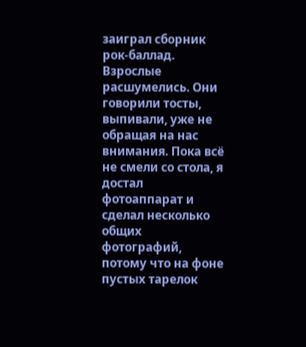заиграл сборник рок-баллад.
Взрослые расшумелись. Они говорили тосты, выпивали, уже не обращая на нас внимания. Пока всё не смели со стола, я достал фотоаппарат и сделал несколько общих фотографий, потому что на фоне пустых тарелок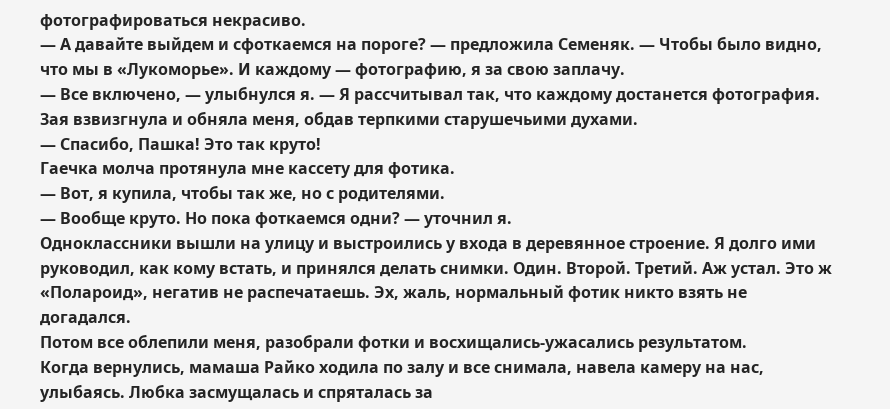фотографироваться некрасиво.
— А давайте выйдем и сфоткаемся на пороге? — предложила Семеняк. — Чтобы было видно, что мы в «Лукоморье». И каждому — фотографию, я за свою заплачу.
— Все включено, — улыбнулся я. — Я рассчитывал так, что каждому достанется фотография.
Зая взвизгнула и обняла меня, обдав терпкими старушечьими духами.
— Спасибо, Пашка! Это так круто!
Гаечка молча протянула мне кассету для фотика.
— Вот, я купила, чтобы так же, но с родителями.
— Вообще круто. Но пока фоткаемся одни? — уточнил я.
Одноклассники вышли на улицу и выстроились у входа в деревянное строение. Я долго ими руководил, как кому встать, и принялся делать снимки. Один. Второй. Третий. Аж устал. Это ж «Полароид», негатив не распечатаешь. Эх, жаль, нормальный фотик никто взять не догадался.
Потом все облепили меня, разобрали фотки и восхищались-ужасались результатом.
Когда вернулись, мамаша Райко ходила по залу и все снимала, навела камеру на нас, улыбаясь. Любка засмущалась и спряталась за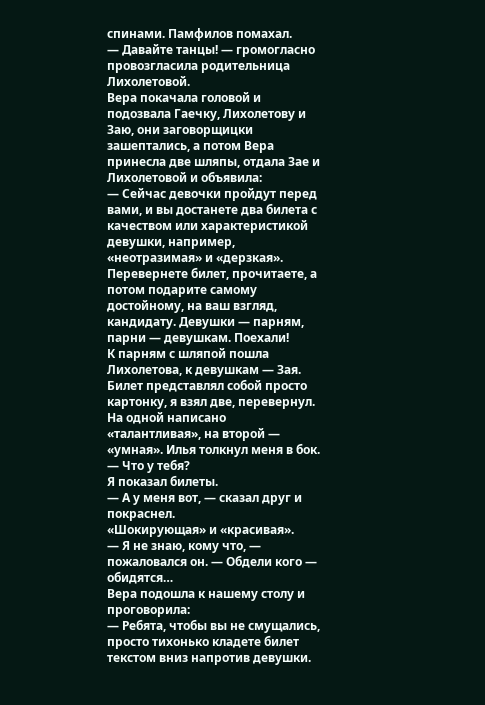спинами. Памфилов помахал.
— Давайте танцы! — громогласно провозгласила родительница Лихолетовой.
Вера покачала головой и подозвала Гаечку, Лихолетову и Заю, они заговорщицки зашептались, а потом Вера принесла две шляпы, отдала Зае и Лихолетовой и объявила:
— Сейчас девочки пройдут перед вами, и вы достанете два билета с качеством или характеристикой девушки, например, «неотразимая» и «дерзкая». Перевернете билет, прочитаете, а потом подарите самому достойному, на ваш взгляд, кандидату. Девушки — парням, парни — девушкам. Поехали!
К парням с шляпой пошла Лихолетова, к девушкам — Зая.
Билет представлял собой просто картонку, я взял две, перевернул. На одной написано «талантливая», на второй — «умная». Илья толкнул меня в бок.
— Что у тебя?
Я показал билеты.
— А у меня вот, — сказал друг и покраснел.
«Шокирующая» и «красивая».
— Я не знаю, кому что, — пожаловался он. — Обдели кого — обидятся…
Вера подошла к нашему столу и проговорила:
— Ребята, чтобы вы не смущались, просто тихонько кладете билет текстом вниз напротив девушки.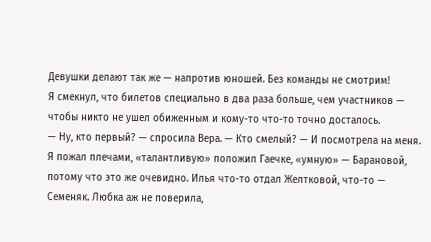Девушки делают так же — напротив юношей. Без команды не смотрим!
Я смекнул, что билетов специально в два раза больше, чем участников — чтобы никто не ушел обиженным и кому-то что-то точно досталось.
— Ну, кто первый? — спросила Вера. — Кто смелый? — И посмотрела на меня.
Я пожал плечами, «талантливую» положил Гаечке, «умную» — Барановой, потому что это же очевидно. Илья что-то отдал Желтковой, что-то — Семеняк. Любка аж не поверила,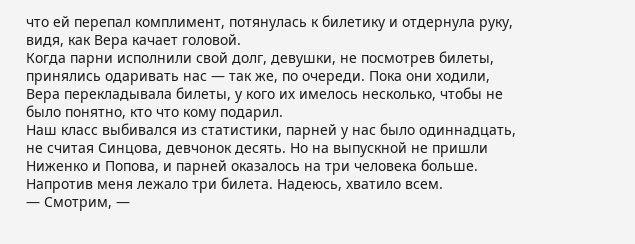что ей перепал комплимент, потянулась к билетику и отдернула руку, видя, как Вера качает головой.
Когда парни исполнили свой долг, девушки, не посмотрев билеты, принялись одаривать нас — так же, по очереди. Пока они ходили, Вера перекладывала билеты, у кого их имелось несколько, чтобы не было понятно, кто что кому подарил.
Наш класс выбивался из статистики, парней у нас было одиннадцать, не считая Синцова, девчонок десять. Но на выпускной не пришли Ниженко и Попова, и парней оказалось на три человека больше. Напротив меня лежало три билета. Надеюсь, хватило всем.
— Смотрим, —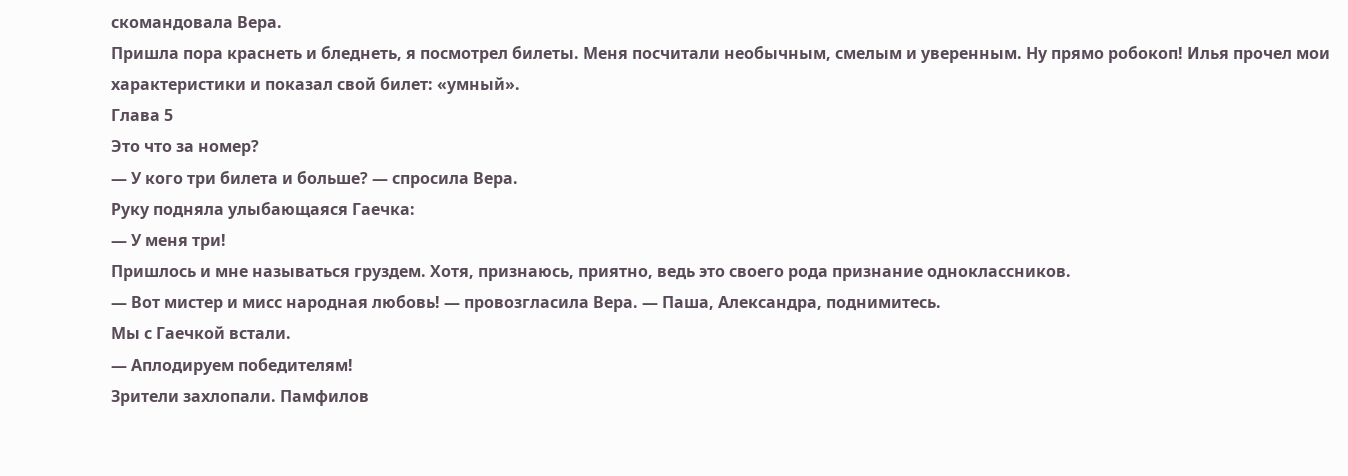скомандовала Вера.
Пришла пора краснеть и бледнеть, я посмотрел билеты. Меня посчитали необычным, смелым и уверенным. Ну прямо робокоп! Илья прочел мои характеристики и показал свой билет: «умный».
Глава 5
Это что за номер?
— У кого три билета и больше? — спросила Вера.
Руку подняла улыбающаяся Гаечка:
— У меня три!
Пришлось и мне называться груздем. Хотя, признаюсь, приятно, ведь это своего рода признание одноклассников.
— Вот мистер и мисс народная любовь! — провозгласила Вера. — Паша, Александра, поднимитесь.
Мы с Гаечкой встали.
— Аплодируем победителям!
Зрители захлопали. Памфилов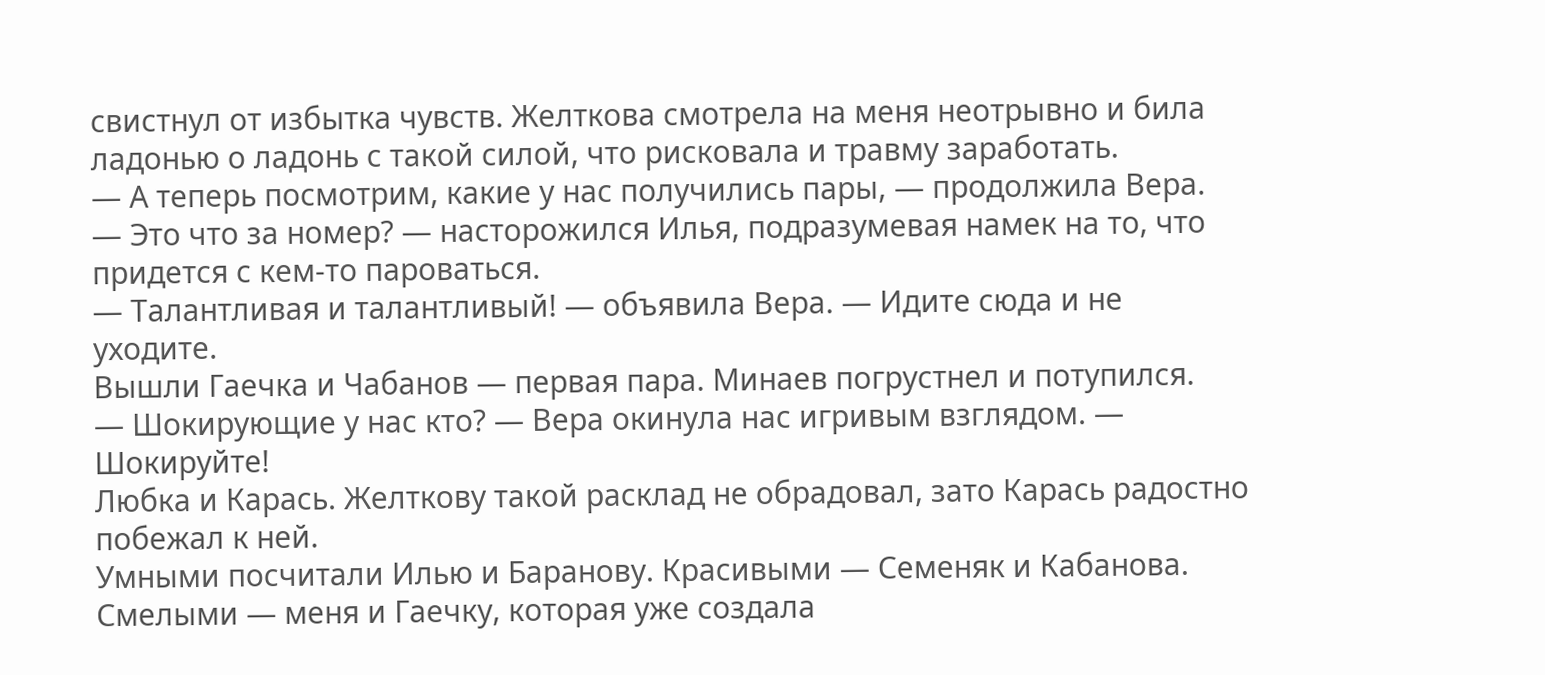свистнул от избытка чувств. Желткова смотрела на меня неотрывно и била ладонью о ладонь с такой силой, что рисковала и травму заработать.
— А теперь посмотрим, какие у нас получились пары, — продолжила Вера.
— Это что за номер? — насторожился Илья, подразумевая намек на то, что придется с кем-то пароваться.
— Талантливая и талантливый! — объявила Вера. — Идите сюда и не уходите.
Вышли Гаечка и Чабанов — первая пара. Минаев погрустнел и потупился.
— Шокирующие у нас кто? — Вера окинула нас игривым взглядом. — Шокируйте!
Любка и Карась. Желткову такой расклад не обрадовал, зато Карась радостно побежал к ней.
Умными посчитали Илью и Баранову. Красивыми — Семеняк и Кабанова. Смелыми — меня и Гаечку, которая уже создала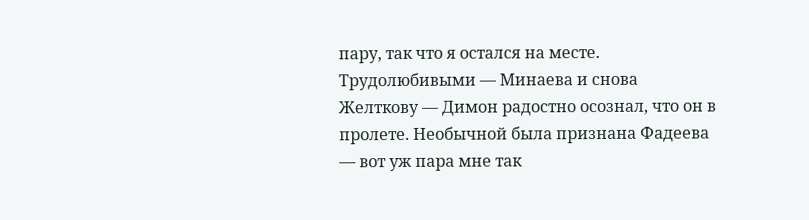пару, так что я остался на месте. Трудолюбивыми — Минаева и снова Желткову — Димон радостно осознал, что он в пролете. Необычной была признана Фадеева — вот уж пара мне так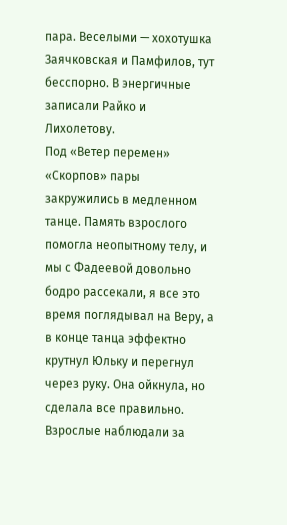пара. Веселыми — хохотушка Заячковская и Памфилов, тут бесспорно. В энергичные записали Райко и Лихолетову.
Под «Ветер перемен» «Скорпов» пары закружились в медленном танце. Память взрослого помогла неопытному телу, и мы с Фадеевой довольно бодро рассекали, я все это время поглядывал на Веру, а в конце танца эффектно крутнул Юльку и перегнул через руку. Она ойкнула, но сделала все правильно.
Взрослые наблюдали за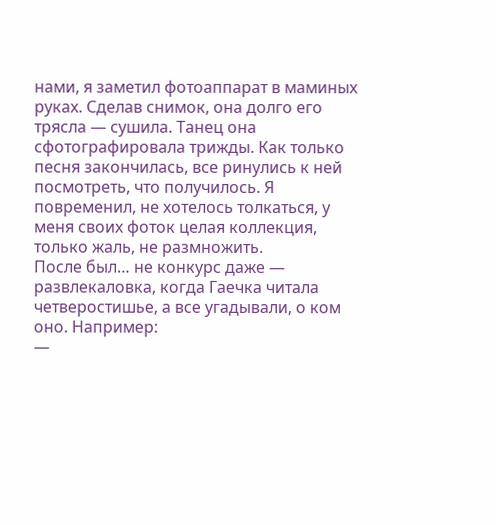нами, я заметил фотоаппарат в маминых руках. Сделав снимок, она долго его трясла — сушила. Танец она сфотографировала трижды. Как только песня закончилась, все ринулись к ней посмотреть, что получилось. Я повременил, не хотелось толкаться, у меня своих фоток целая коллекция, только жаль, не размножить.
После был… не конкурс даже — развлекаловка, когда Гаечка читала четверостишье, а все угадывали, о ком оно. Например:
—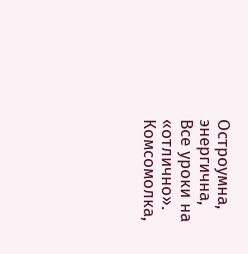Остроумна, энергична,
Все уроки на «отлично».
Комсомолка,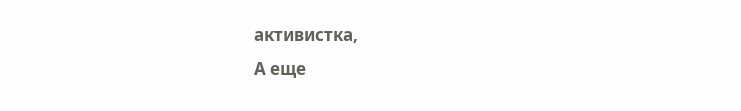активистка,
А еще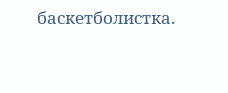баскетболистка.